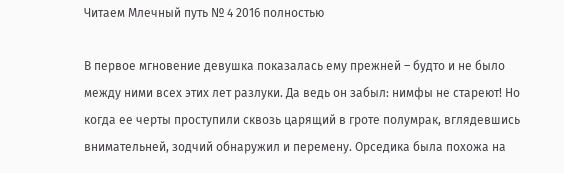Читаем Млечный путь № 4 2016 полностью

В первое мгновение девушка показалась ему прежней – будто и не было между ними всех этих лет разлуки. Да ведь он забыл: нимфы не стареют! Но когда ее черты проступили сквозь царящий в гроте полумрак, вглядевшись внимательней, зодчий обнаружил и перемену. Орседика была похожа на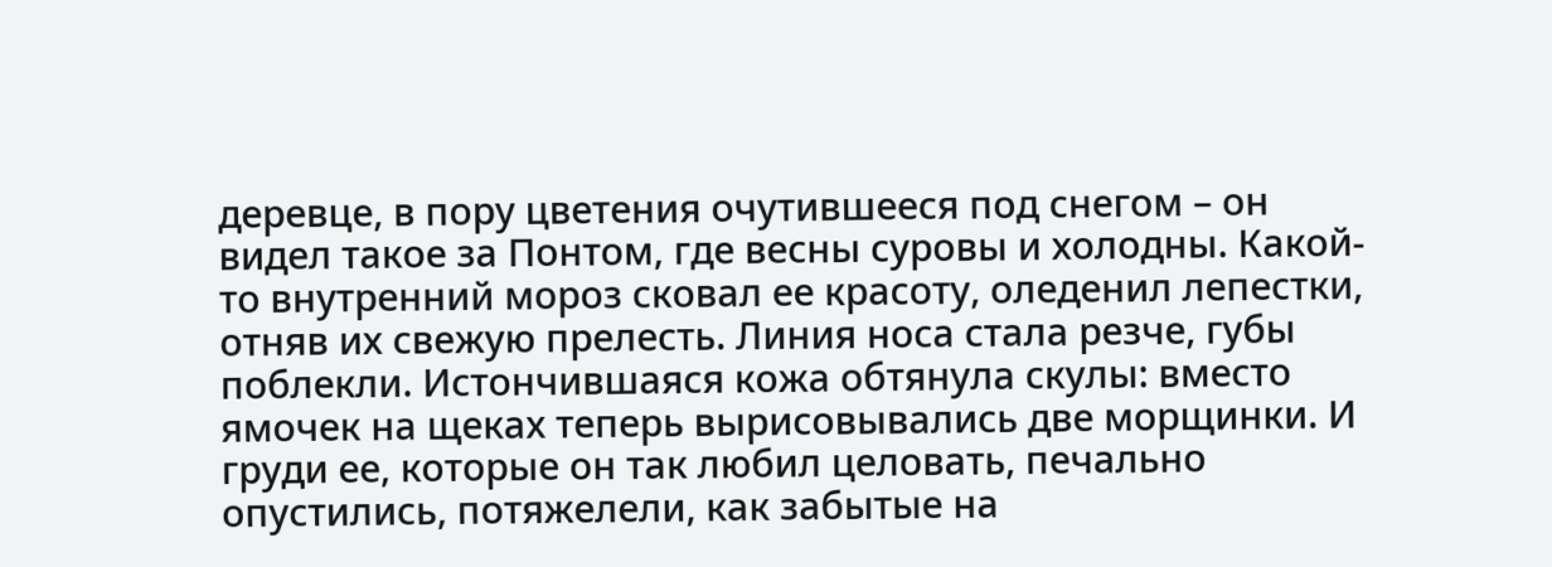деревце, в пору цветения очутившееся под снегом – он видел такое за Понтом, где весны суровы и холодны. Какой-то внутренний мороз сковал ее красоту, оледенил лепестки, отняв их свежую прелесть. Линия носа стала резче, губы поблекли. Истончившаяся кожа обтянула скулы: вместо ямочек на щеках теперь вырисовывались две морщинки. И груди ее, которые он так любил целовать, печально опустились, потяжелели, как забытые на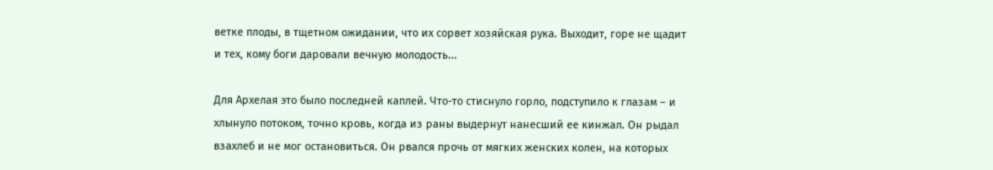ветке плоды, в тщетном ожидании, что их сорвет хозяйская рука. Выходит, горе не щадит и тех, кому боги даровали вечную молодость...

Для Архелая это было последней каплей. Что-то стиснуло горло, подступило к глазам – и хлынуло потоком, точно кровь, когда из раны выдернут нанесший ее кинжал. Он рыдал взахлеб и не мог остановиться. Он рвался прочь от мягких женских колен, на которых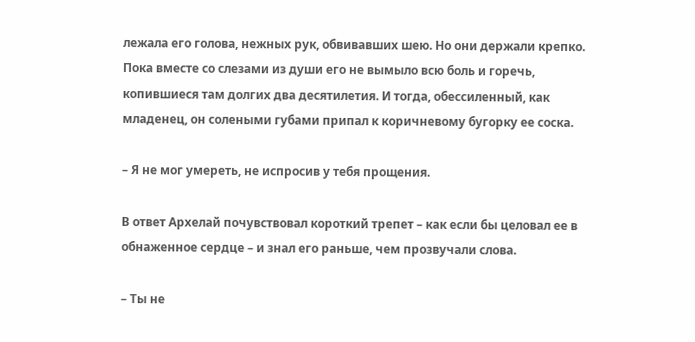лежала его голова, нежных рук, обвивавших шею. Но они держали крепко. Пока вместе со слезами из души его не вымыло всю боль и горечь, копившиеся там долгих два десятилетия. И тогда, обессиленный, как младенец, он солеными губами припал к коричневому бугорку ее соска.

– Я не мог умереть, не испросив у тебя прощения.

В ответ Архелай почувствовал короткий трепет – как если бы целовал ее в обнаженное сердце – и знал его раньше, чем прозвучали слова.

– Ты не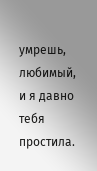умрешь, любимый, и я давно тебя простила.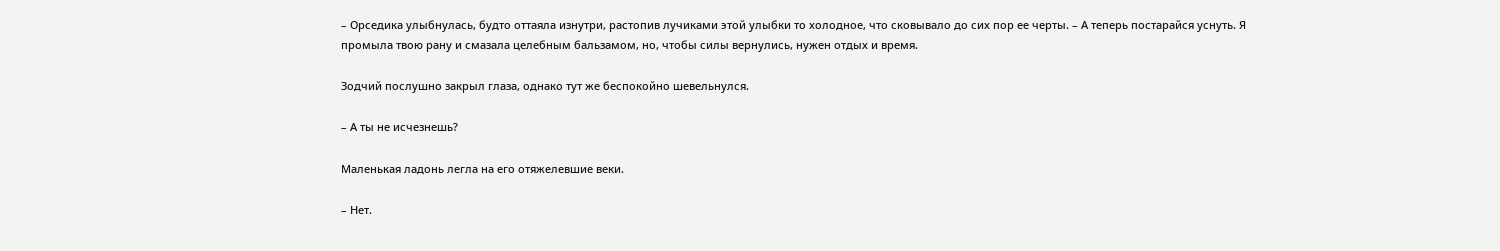– Орседика улыбнулась, будто оттаяла изнутри, растопив лучиками этой улыбки то холодное, что сковывало до сих пор ее черты. – А теперь постарайся уснуть. Я промыла твою рану и смазала целебным бальзамом, но, чтобы силы вернулись, нужен отдых и время.

Зодчий послушно закрыл глаза, однако тут же беспокойно шевельнулся.

– А ты не исчезнешь?

Маленькая ладонь легла на его отяжелевшие веки.

– Нет.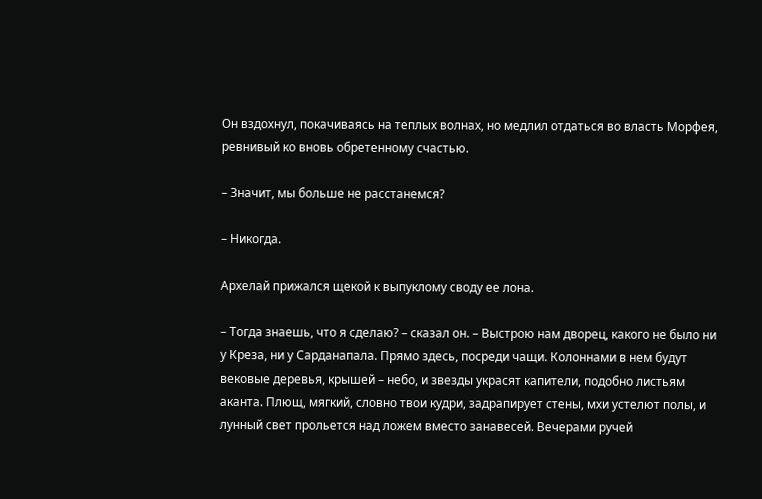Он вздохнул, покачиваясь на теплых волнах, но медлил отдаться во власть Морфея, ревнивый ко вновь обретенному счастью.

– Значит, мы больше не расстанемся?

– Никогда.

Архелай прижался щекой к выпуклому своду ее лона.

– Тогда знаешь, что я сделаю? – сказал он. – Выстрою нам дворец, какого не было ни у Креза, ни у Сарданапала. Прямо здесь, посреди чащи. Колоннами в нем будут вековые деревья, крышей – небо, и звезды украсят капители, подобно листьям аканта. Плющ, мягкий, словно твои кудри, задрапирует стены, мхи устелют полы, и лунный свет прольется над ложем вместо занавесей. Вечерами ручей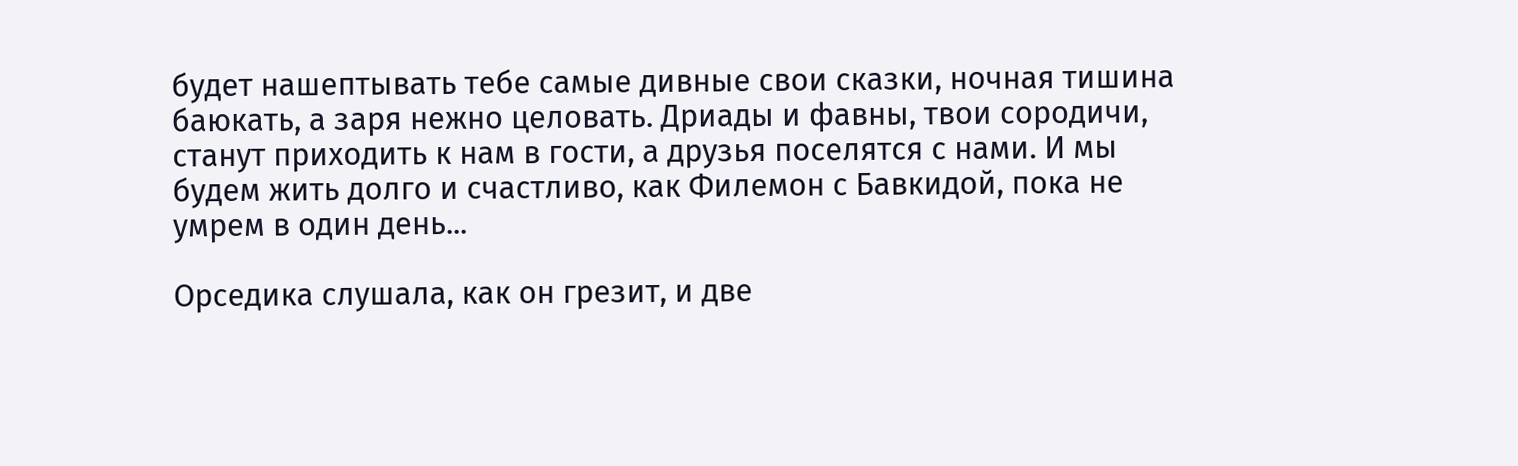будет нашептывать тебе самые дивные свои сказки, ночная тишина баюкать, а заря нежно целовать. Дриады и фавны, твои сородичи, станут приходить к нам в гости, а друзья поселятся с нами. И мы будем жить долго и счастливо, как Филемон с Бавкидой, пока не умрем в один день...

Орседика слушала, как он грезит, и две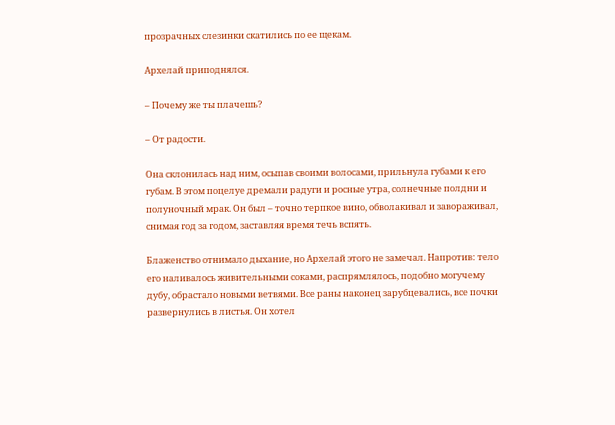прозрачных слезинки скатились по ее щекам.

Архелай приподнялся.

– Почему же ты плачешь?

– От радости.

Она склонилась над ним, осыпав своими волосами, прильнула губами к его губам. В этом поцелуе дремали радуги и росные утра, солнечные полдни и полуночный мрак. Он был – точно терпкое вино, обволакивал и завораживал, снимая год за годом, заставляя время течь вспять.

Блаженство отнимало дыхание, но Архелай этого не замечал. Напротив: тело его наливалось живительными соками, распрямлялось, подобно могучему дубу, обрастало новыми ветвями. Все раны наконец зарубцевались, все почки развернулись в листья. Он хотел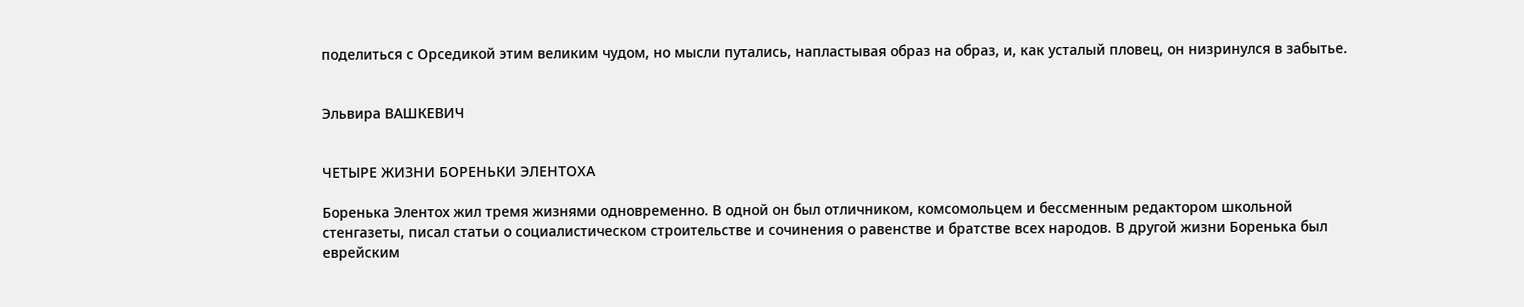поделиться с Орседикой этим великим чудом, но мысли путались, напластывая образ на образ, и, как усталый пловец, он низринулся в забытье.


Эльвира ВАШКЕВИЧ


ЧЕТЫРЕ ЖИЗНИ БОРЕНЬКИ ЭЛЕНТОХА

Боренька Элентох жил тремя жизнями одновременно. В одной он был отличником, комсомольцем и бессменным редактором школьной стенгазеты, писал статьи о социалистическом строительстве и сочинения о равенстве и братстве всех народов. В другой жизни Боренька был еврейским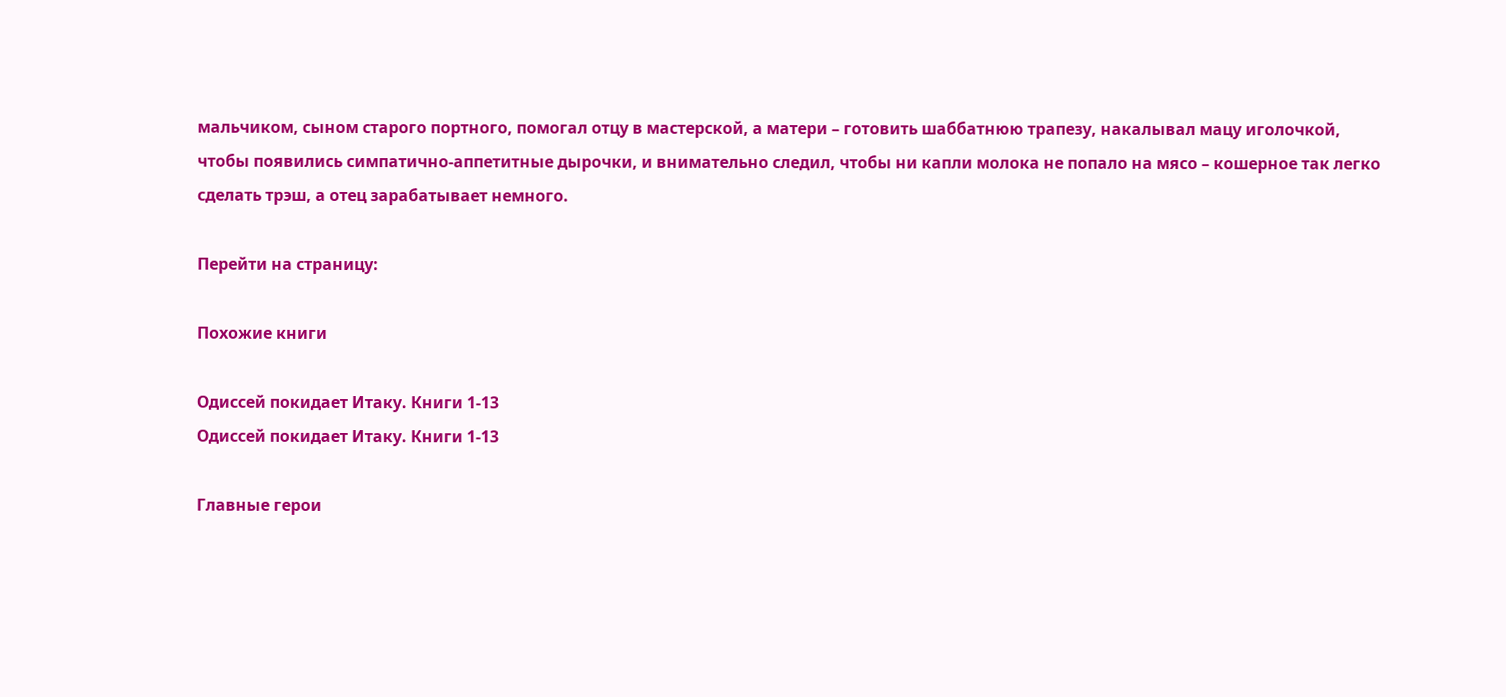мальчиком, сыном старого портного, помогал отцу в мастерской, а матери – готовить шаббатнюю трапезу, накалывал мацу иголочкой, чтобы появились симпатично-аппетитные дырочки, и внимательно следил, чтобы ни капли молока не попало на мясо – кошерное так легко сделать трэш, а отец зарабатывает немного.

Перейти на страницу:

Похожие книги

Одиссей покидает Итаку. Книги 1-13
Одиссей покидает Итаку. Книги 1-13

Главные герои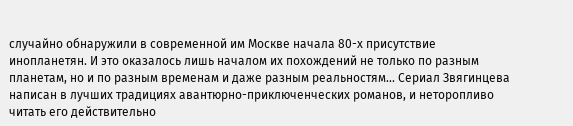случайно обнаружили в современной им Москве начала 80-х присутствие инопланетян. И это оказалось лишь началом их похождений не только по разным планетам, но и по разным временам и даже разным реальностям... Сериал Звягинцева написан в лучших традициях авантюрно-приключенческих романов, и неторопливо читать его действительно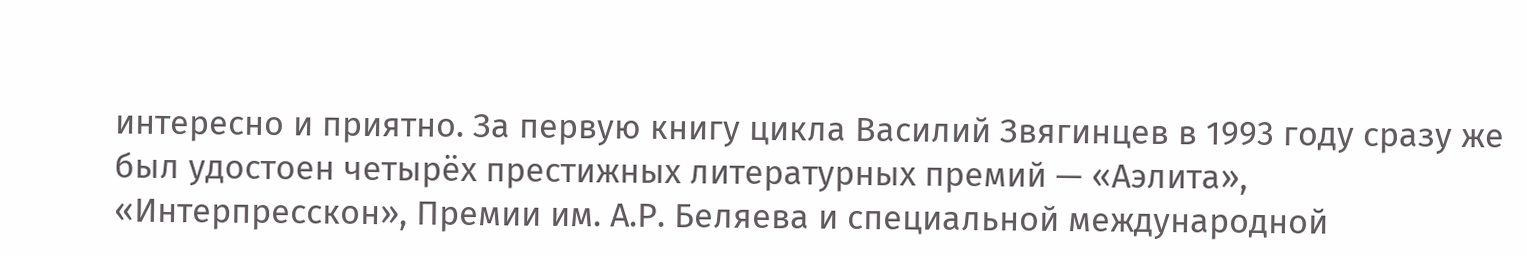интересно и приятно. За первую книгу цикла Василий Звягинцев в 1993 году сразу же был удостоен четырёх престижных литературных премий — «Аэлита», «Интерпресскон», Премии им. А.Р. Беляева и специальной международной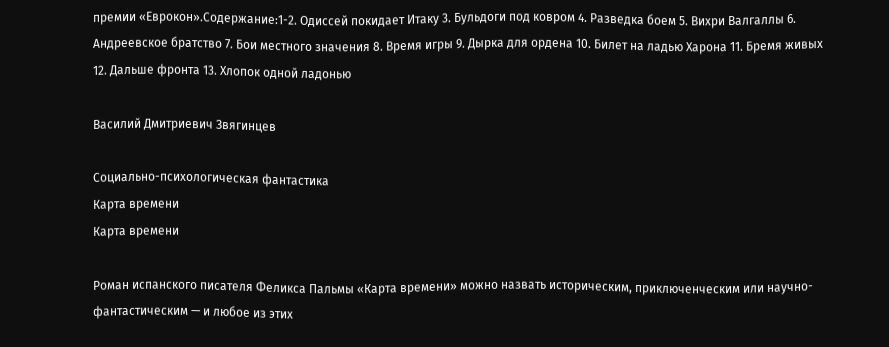премии «Еврокон».Содержание:1-2. Одиссей покидает Итаку 3. Бульдоги под ковром 4. Разведка боем 5. Вихри Валгаллы 6. Андреевское братство 7. Бои местного значения 8. Время игры 9. Дырка для ордена 10. Билет на ладью Харона 11. Бремя живых 12. Дальше фронта 13. Хлопок одной ладонью

Василий Дмитриевич Звягинцев

Социально-психологическая фантастика
Карта времени
Карта времени

Роман испанского писателя Феликса Пальмы «Карта времени» можно назвать историческим, приключенческим или научно-фантастическим — и любое из этих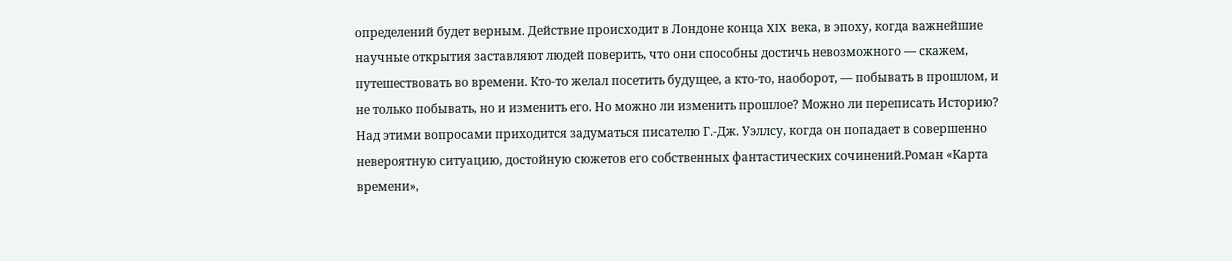определений будет верным. Действие происходит в Лондоне конца XIX века, в эпоху, когда важнейшие научные открытия заставляют людей поверить, что они способны достичь невозможного — скажем, путешествовать во времени. Кто-то желал посетить будущее, а кто-то, наоборот, — побывать в прошлом, и не только побывать, но и изменить его. Но можно ли изменить прошлое? Можно ли переписать Историю? Над этими вопросами приходится задуматься писателю Г.-Дж. Уэллсу, когда он попадает в совершенно невероятную ситуацию, достойную сюжетов его собственных фантастических сочинений.Роман «Карта времени»,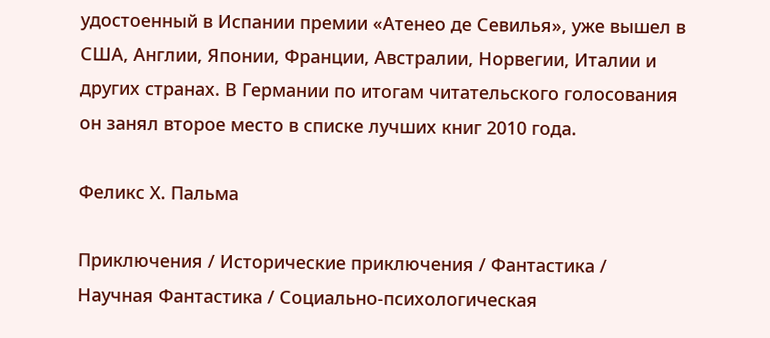удостоенный в Испании премии «Атенео де Севилья», уже вышел в США, Англии, Японии, Франции, Австралии, Норвегии, Италии и других странах. В Германии по итогам читательского голосования он занял второе место в списке лучших книг 2010 года.

Феликс Х. Пальма

Приключения / Исторические приключения / Фантастика / Научная Фантастика / Социально-психологическая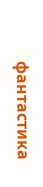фантастика